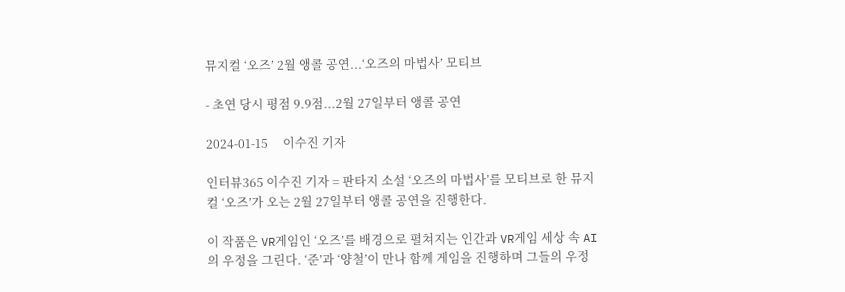뮤지컬 ‘오즈’ 2월 앵콜 공연...‘오즈의 마법사’ 모티브

- 초연 당시 평점 9.9점...2월 27일부터 앵콜 공연

2024-01-15     이수진 기자

인터뷰365 이수진 기자 = 판타지 소설 ‘오즈의 마법사’를 모티브로 한 뮤지컬 ‘오즈’가 오는 2월 27일부터 앵콜 공연을 진행한다.

이 작품은 VR게임인 ‘오즈’를 배경으로 펼쳐지는 인간과 VR게임 세상 속 AI의 우정을 그린다. ‘준’과 ‘양철’이 만나 함께 게임을 진행하며 그들의 우정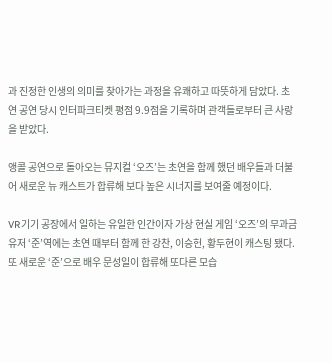과 진정한 인생의 의미를 찾아가는 과정을 유쾌하고 따뜻하게 담았다. 초연 공연 당시 인터파크티켓 평점 9.9점을 기록하며 관객들로부터 큰 사랑을 받았다.

앵콜 공연으로 돌아오는 뮤지컬 ‘오즈’는 초연을 함께 했던 배우들과 더불어 새로운 뉴 캐스트가 합류해 보다 높은 시너지를 보여줄 예정이다.

VR기기 공장에서 일하는 유일한 인간이자 가상 현실 게임 ‘오즈’의 무과금 유저 ‘준’역에는 초연 때부터 함께 한 강찬, 이승헌, 황두현이 캐스팅 됐다. 또 새로운 ‘준’으로 배우 문성일이 합류해 또다른 모습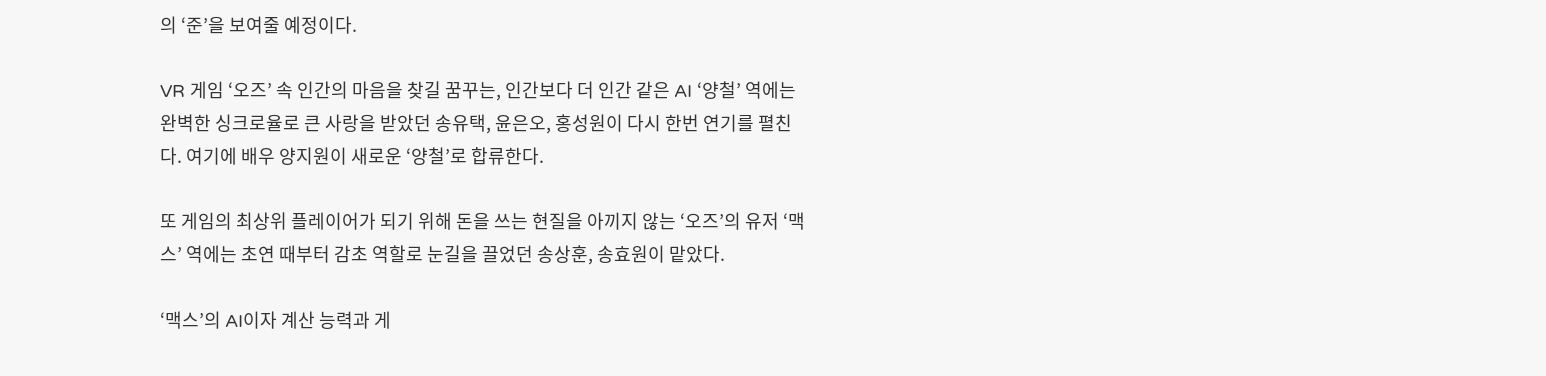의 ‘준’을 보여줄 예정이다.

VR 게임 ‘오즈’ 속 인간의 마음을 찾길 꿈꾸는, 인간보다 더 인간 같은 AI ‘양철’ 역에는 완벽한 싱크로율로 큰 사랑을 받았던 송유택, 윤은오, 홍성원이 다시 한번 연기를 펼친다. 여기에 배우 양지원이 새로운 ‘양철’로 합류한다.

또 게임의 최상위 플레이어가 되기 위해 돈을 쓰는 현질을 아끼지 않는 ‘오즈’의 유저 ‘맥스’ 역에는 초연 때부터 감초 역할로 눈길을 끌었던 송상훈, 송효원이 맡았다.

‘맥스’의 AI이자 계산 능력과 게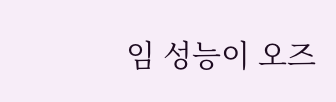임 성능이 오즈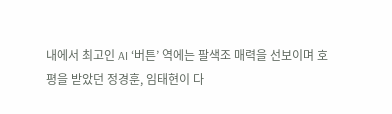내에서 최고인 AI ‘버튼’ 역에는 팔색조 매력을 선보이며 호평을 받았던 정경훈, 임태현이 다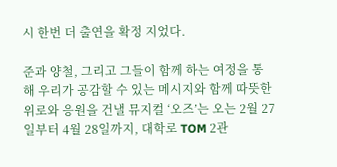시 한번 더 출연을 확정 지었다.

준과 양철, 그리고 그들이 함께 하는 여정을 통해 우리가 공감할 수 있는 메시지와 함께 따뜻한 위로와 응원을 건낼 뮤지컬 ‘오즈’는 오는 2월 27일부터 4월 28일까지, 대학로 TOM 2관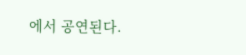에서 공연된다.